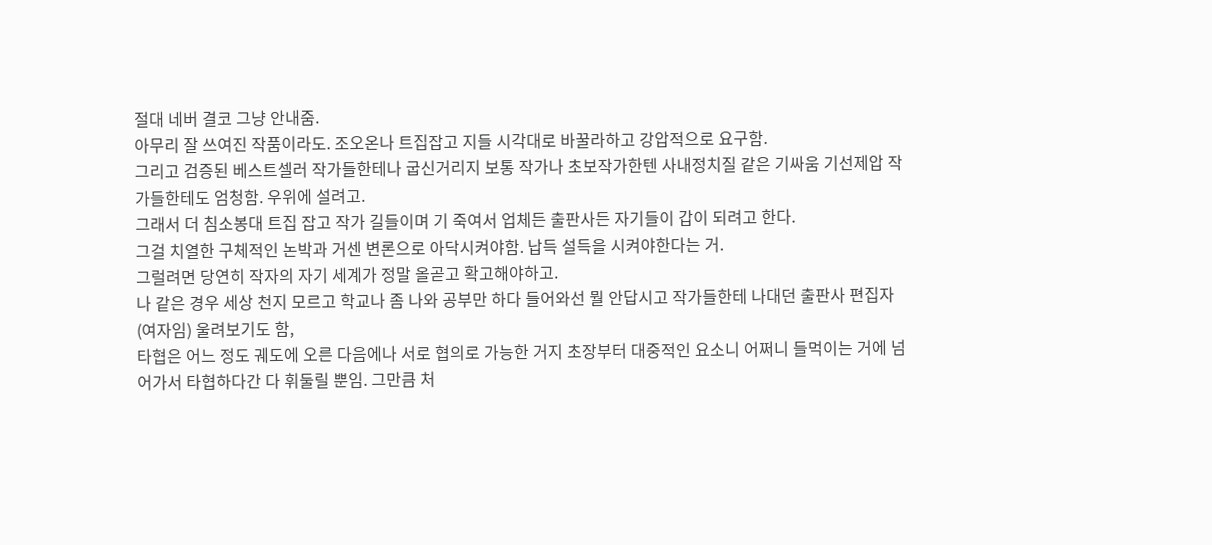절대 네버 결코 그냥 안내줌.
아무리 잘 쓰여진 작품이라도. 조오온나 트집잡고 지들 시각대로 바꿀라하고 강압적으로 요구함.
그리고 검증된 베스트셀러 작가들한테나 굽신거리지 보통 작가나 초보작가한텐 사내정치질 같은 기싸움 기선제압 작가들한테도 엄청함. 우위에 설려고.
그래서 더 침소봉대 트집 잡고 작가 길들이며 기 죽여서 업체든 출판사든 자기들이 갑이 되려고 한다.
그걸 치열한 구체적인 논박과 거센 변론으로 아닥시켜야함. 납득 설득을 시켜야한다는 거.
그럴려면 당연히 작자의 자기 세계가 정말 올곧고 확고해야하고.
나 같은 경우 세상 천지 모르고 학교나 좀 나와 공부만 하다 들어와선 뭘 안답시고 작가들한테 나대던 출판사 편집자(여자임) 울려보기도 함,
타협은 어느 정도 궤도에 오른 다음에나 서로 협의로 가능한 거지 초장부터 대중적인 요소니 어쩌니 들먹이는 거에 넘어가서 타협하다간 다 휘둘릴 뿐임. 그만큼 처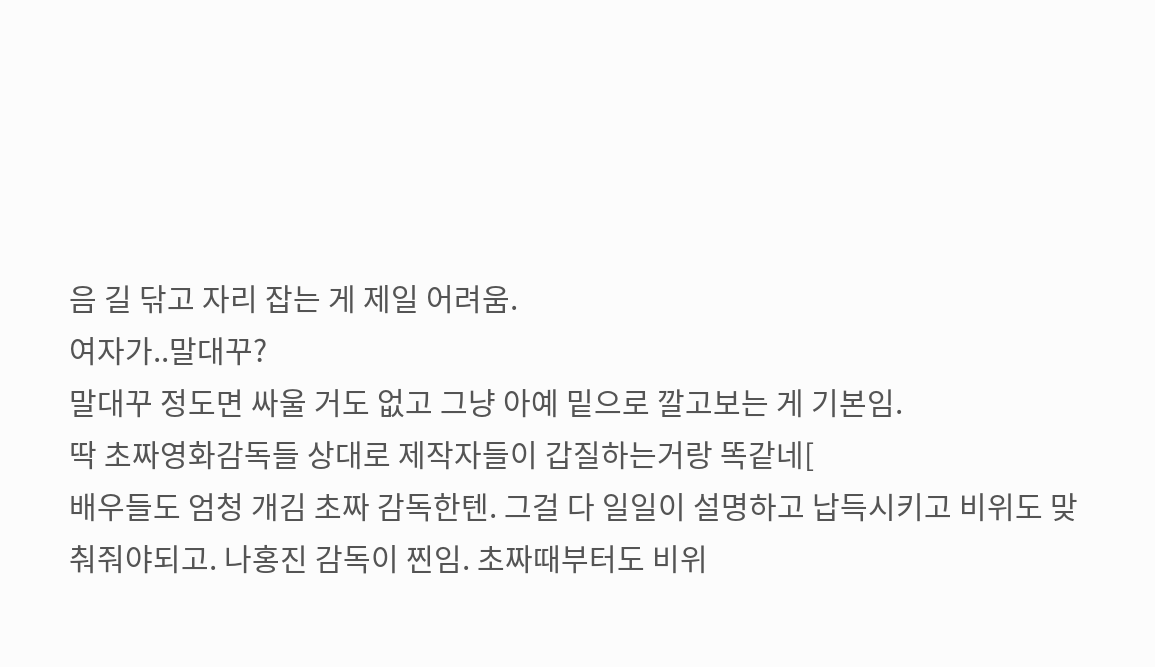음 길 닦고 자리 잡는 게 제일 어려움.
여자가..말대꾸?
말대꾸 정도면 싸울 거도 없고 그냥 아예 밑으로 깔고보는 게 기본임.
딱 초짜영화감독들 상대로 제작자들이 갑질하는거랑 똑같네[
배우들도 엄청 개김 초짜 감독한텐. 그걸 다 일일이 설명하고 납득시키고 비위도 맞춰줘야되고. 나홍진 감독이 찐임. 초짜때부터도 비위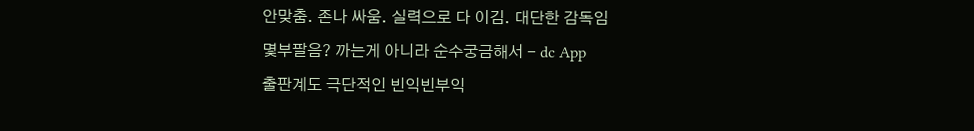안맞춤. 존나 싸움. 실력으로 다 이김. 대단한 감독임
몇부팔음? 까는게 아니라 순수궁금해서 - dc App
출판계도 극단적인 빈익빈부익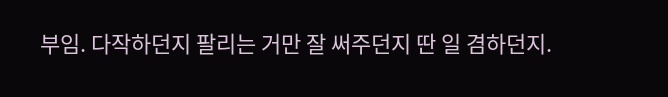부임. 다작하던지 팔리는 거만 잘 써주던지 딴 일 겸하던지.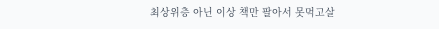최상위층 아닌 이상 책만 팔아서 못먹고살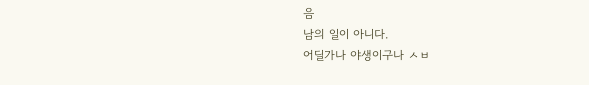음
남의 일이 아니다.
어딜가나 야생이구나 ㅅㅂ